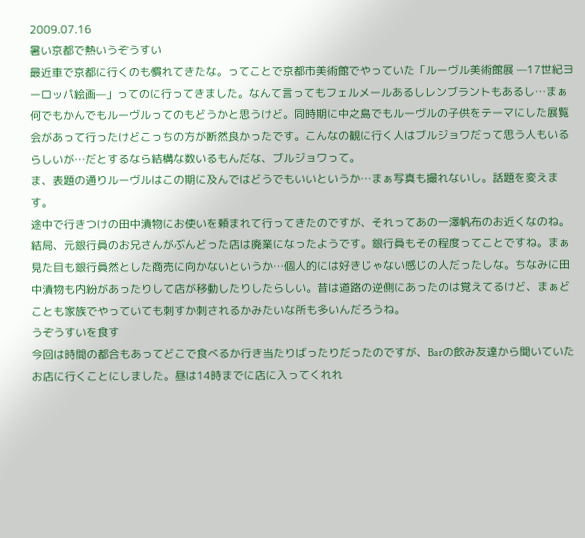2009.07.16
暑い京都で熱いうぞうすい
最近車で京都に行くのも慣れてきたな。ってことで京都市美術館でやっていた「ルーヴル美術館展 —17世紀ヨーロッパ絵画—」ってのに行ってきました。なんて言ってもフェルメールあるしレンブラントもあるし…まぁ何でもかんでもルーヴルってのもどうかと思うけど。同時期に中之島でもルーヴルの子供をテーマにした展覧会があって行ったけどこっちの方が断然良かったです。こんなの観に行く人はブルジョワだって思う人もいるらしいが…だとするなら結構な数いるもんだな、ブルジョワって。
ま、表題の通りルーヴルはこの期に及んではどうでもいいというか…まぁ写真も撮れないし。話題を変えます。
途中で行きつけの田中漬物にお使いを頼まれて行ってきたのですが、それってあの一澤帆布のお近くなのね。結局、元銀行員のお兄さんがぶんどった店は廃業になったようです。銀行員もその程度ってことですね。まぁ見た目も銀行員然とした商売に向かないというか…個人的には好きじゃない感じの人だったしな。ちなみに田中漬物も内紛があったりして店が移動したりしたらしい。昔は道路の逆側にあったのは覚えてるけど、まぁどことも家族でやっていても刺すか刺されるかみたいな所も多いんだろうね。
うぞうすいを食す
今回は時間の都合もあってどこで食べるか行き当たりばったりだったのですが、Barの飲み友達から聞いていたお店に行くことにしました。昼は14時までに店に入ってくれれ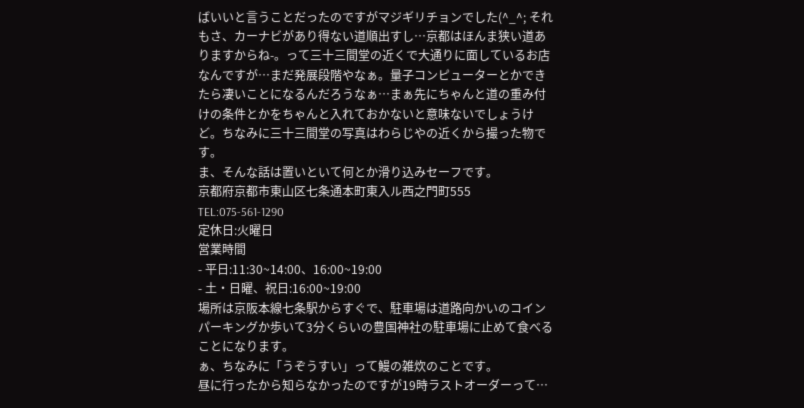ばいいと言うことだったのですがマジギリチョンでした(^_^; それもさ、カーナビがあり得ない道順出すし…京都はほんま狭い道ありますからね-。って三十三間堂の近くで大通りに面しているお店なんですが…まだ発展段階やなぁ。量子コンピューターとかできたら凄いことになるんだろうなぁ…まぁ先にちゃんと道の重み付けの条件とかをちゃんと入れておかないと意味ないでしょうけど。ちなみに三十三間堂の写真はわらじやの近くから撮った物です。
ま、そんな話は置いといて何とか滑り込みセーフです。
京都府京都市東山区七条通本町東入ル西之門町555
TEL:075-561-1290
定休日:火曜日
営業時間
- 平日:11:30~14:00、16:00~19:00
- 土・日曜、祝日:16:00~19:00
場所は京阪本線七条駅からすぐで、駐車場は道路向かいのコインパーキングか歩いて3分くらいの豊国神社の駐車場に止めて食べることになります。
ぁ、ちなみに「うぞうすい」って鰻の雑炊のことです。
昼に行ったから知らなかったのですが19時ラストオーダーって…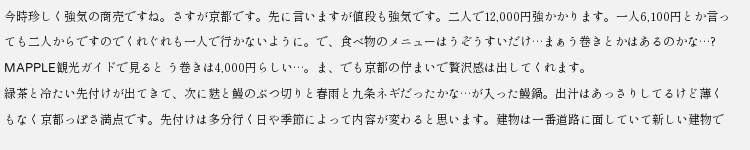今時珍しく強気の商売ですね。さすが京都です。先に言いますが値段も強気です。二人で12,000円強かかります。一人6,100円とか言っても二人からですのでくれぐれも一人で行かないように。で、食べ物のメニューはうぞうすいだけ…まぁう巻きとかはあるのかな…? MAPPLE観光ガイドで見ると う巻きは4,000円らしい…。ま、でも京都の佇まいで贅沢感は出してくれます。
緑茶と冷たい先付けが出てきて、次に麩と鰻のぶつ切りと春雨と九条ネギだったかな…が入った鰻鍋。出汁はあっさりしてるけど薄くもなく京都っぽさ満点です。先付けは多分行く日や季節によって内容が変わると思います。建物は一番道路に面していて新しい建物で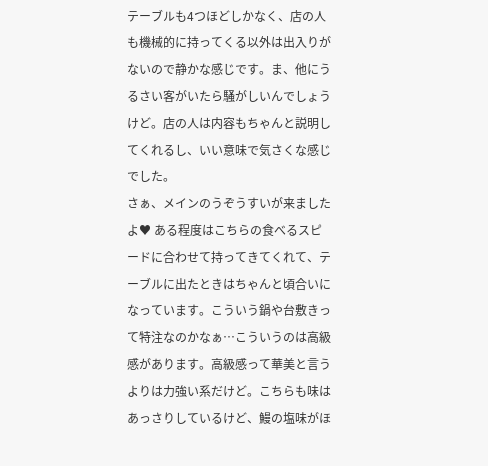テーブルも4つほどしかなく、店の人も機械的に持ってくる以外は出入りがないので静かな感じです。ま、他にうるさい客がいたら騒がしいんでしょうけど。店の人は内容もちゃんと説明してくれるし、いい意味で気さくな感じでした。
さぁ、メインのうぞうすいが来ましたよ♥ ある程度はこちらの食べるスピードに合わせて持ってきてくれて、テーブルに出たときはちゃんと頃合いになっています。こういう鍋や台敷きって特注なのかなぁ…こういうのは高級感があります。高級感って華美と言うよりは力強い系だけど。こちらも味はあっさりしているけど、鰻の塩味がほ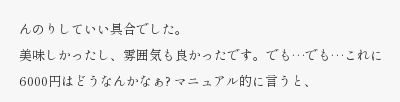んのりしていい具合でした。
美味しかったし、雰囲気も良かったです。でも…でも…これに6000円はどうなんかなぁ? マニュアル的に言うと、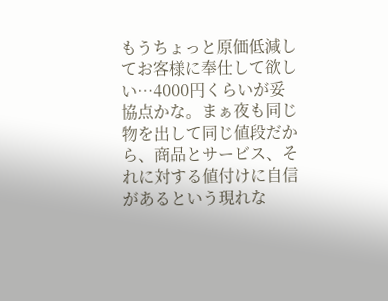もうちょっと原価低減してお客様に奉仕して欲しい…4000円くらいが妥協点かな。まぁ夜も同じ物を出して同じ値段だから、商品とサービス、それに対する値付けに自信があるという現れな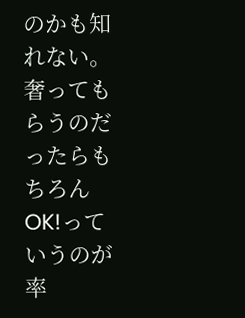のかも知れない。奢ってもらうのだったらもちろんOK!っていうのが率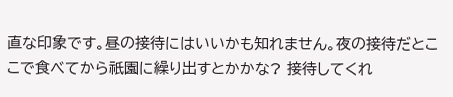直な印象です。昼の接待にはいいかも知れません。夜の接待だとここで食べてから祇園に繰り出すとかかな? 接待してくれ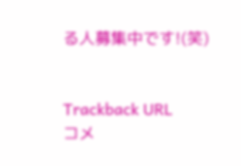る人募集中です!(笑)


Trackback URL
コメ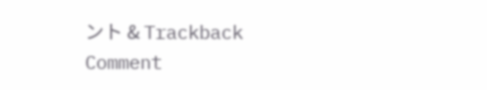ント & Trackback
Comment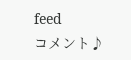feed
コメント♪